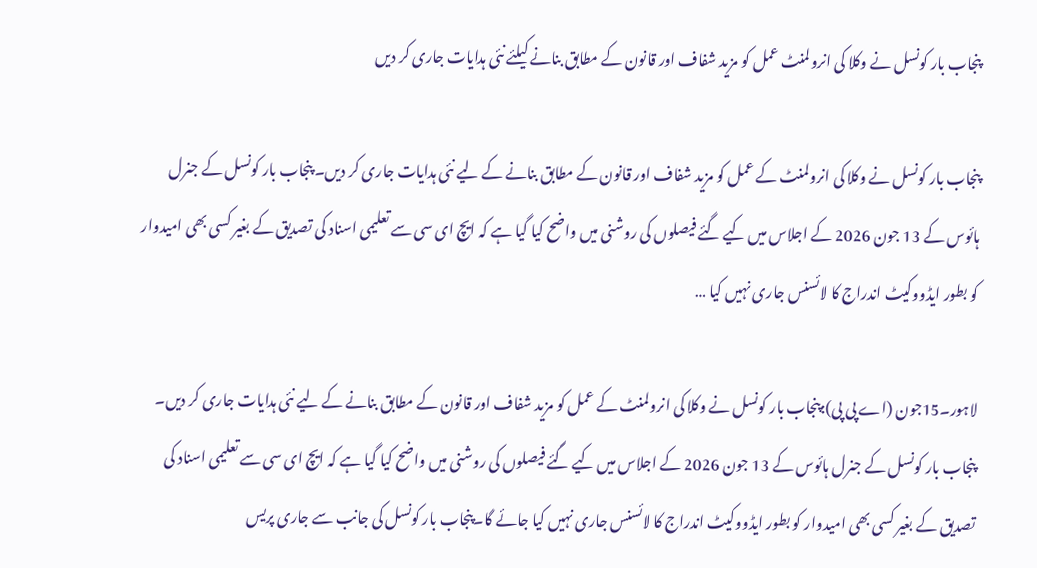پنجاب بار کونسل نے وکلا کی انرولمنٹ عمل کو مزید شفاف اور قانون کے مطابق بنانے کیلئے نئی ہدایات جاری کر دیں

پنجاب بار کونسل نے وکلا کی انرولمنٹ کے عمل کو مزید شفاف اور قانون کے مطابق بنانے کے لیے نئی ہدایات جاری کر دیں۔ پنجاب بار کونسل کے جنرل ہائوس کے 13 جون 2026 کے اجلاس میں کیے گئے فیصلوں کی روشنی میں واضح کیا گیا ہے کہ ایچ ای سی سے تعلیمی اسناد کی تصدیق کے بغیر کسی بھی امیدوار کو بطور ایڈووکیٹ اندراج کا لائسنس جاری نہیں کیا …

لاہور۔15جون (اے پی پی):پنجاب بار کونسل نے وکلا کی انرولمنٹ کے عمل کو مزید شفاف اور قانون کے مطابق بنانے کے لیے نئی ہدایات جاری کر دیں۔ پنجاب بار کونسل کے جنرل ہائوس کے 13 جون 2026 کے اجلاس میں کیے گئے فیصلوں کی روشنی میں واضح کیا گیا ہے کہ ایچ ای سی سے تعلیمی اسناد کی تصدیق کے بغیر کسی بھی امیدوار کو بطور ایڈووکیٹ اندراج کا لائسنس جاری نہیں کیا جائے گا۔پنجاب بار کونسل کی جانب سے جاری پریس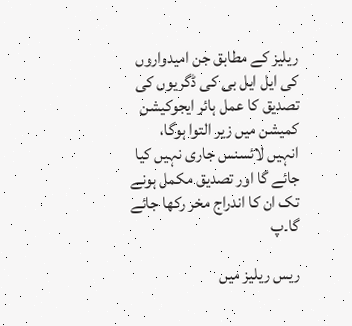ریلیز کے مطابق جن امیدواروں کی ایل ایل بی کی ڈگریوں کی تصدیق کا عمل ہائر ایجوکیشن کمیشن میں زیر التوا ہوگا، انہیں لائسنس جاری نہیں کیا جائے گا اور تصدیق مکمل ہونے تک ان کا اندراج مخر رکھا جائے گا۔پ

ریس ریلیز میں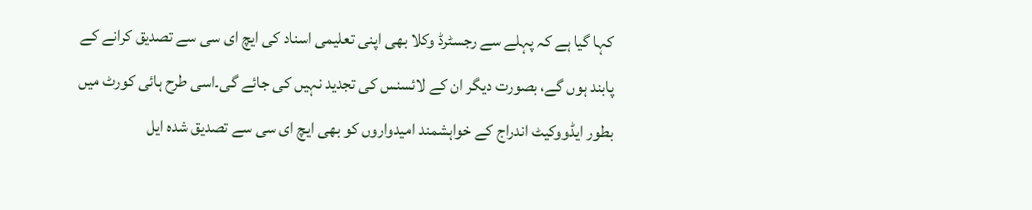کہا گیا ہے کہ پہلے سے رجسٹرڈ وکلا بھی اپنی تعلیمی اسناد کی ایچ ای سی سے تصدیق کرانے کے پابند ہوں گے، بصورت دیگر ان کے لائسنس کی تجدید نہیں کی جائے گی۔اسی طرح ہائی کورٹ میں بطور ایڈووکیٹ اندراج کے خواہشمند امیدواروں کو بھی ایچ ای سی سے تصدیق شدہ ایل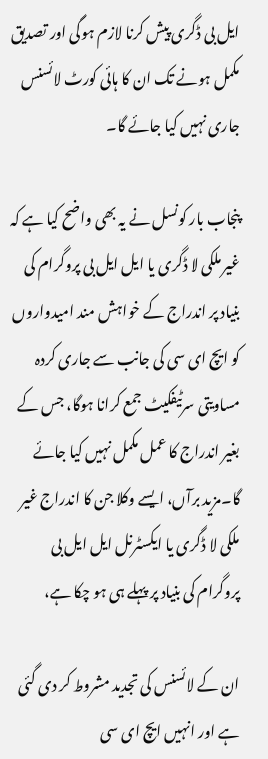ایل بی ڈگری پیش کرنا لازم ہوگی اور تصدیق مکمل ہونے تک ان کا ہائی کورٹ لائسنس جاری نہیں کیا جائے گا۔

پنجاب بار کونسل نے یہ بھی واضح کیا ہے کہ غیر ملکی لا ڈگری یا ایل ایل بی پروگرام کی بنیاد پر اندراج کے خواہش مند امیدواروں کو ایچ ای سی کی جانب سے جاری کردہ مساویتی سرٹیفکیٹ جمع کرانا ہوگا، جس کے بغیر اندراج کا عمل مکمل نہیں کیا جائے گا۔مزید برآں، ایسے وکلا جن کا اندراج غیر ملکی لا ڈگری یا ایکسٹرنل ایل ایل بی پروگرام کی بنیاد پر پہلے ہی ہو چکا ہے،

ان کے لائسنس کی تجدید مشروط کر دی گئی ہے اور انہیں ایچ ای سی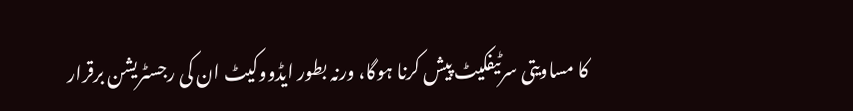کا مساویتی سرٹیفکیٹ پیش کرنا ہوگا، ورنہ بطور ایڈووکیٹ ان کی رجسٹریشن برقرار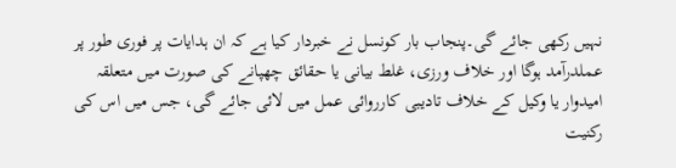نہیں رکھی جائے گی۔پنجاب بار کونسل نے خبردار کیا ہے کہ ان ہدایات پر فوری طور پر عملدرآمد ہوگا اور خلاف ورزی، غلط بیانی یا حقائق چھپانے کی صورت میں متعلقہ امیدوار یا وکیل کے خلاف تادیبی کارروائی عمل میں لائی جائے گی، جس میں اس کی رکنیت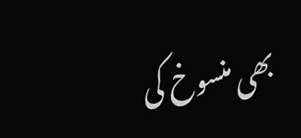بھی منسوخ کی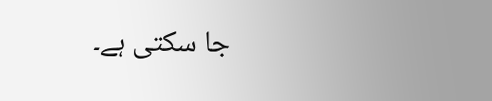جا سکتی ہے۔